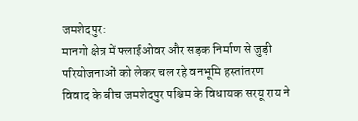जमशेदपुर:
मानगो क्षेत्र में फ्लाईओवर और सड़क निर्माण से जुड़ी परियोजनाओं को लेकर चल रहे वनभूमि हस्तांतरण विवाद के बीच जमशेदपुर पश्चिम के विधायक सरयू राय ने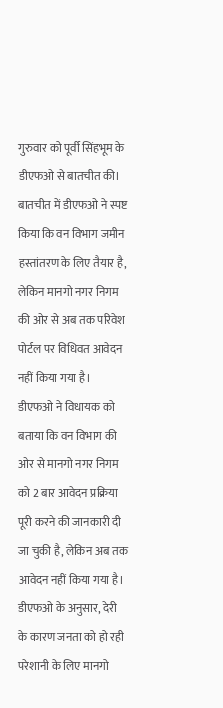गुरुवार को पूर्वी सिंहभूम के डीएफओ से बातचीत की। बातचीत में डीएफओ ने स्पष्ट किया कि वन विभाग जमीन हस्तांतरण के लिए तैयार है, लेकिन मानगो नगर निगम की ओर से अब तक परिवेश पोर्टल पर विधिवत आवेदन नहीं किया गया है। डीएफओ ने विधायक को बताया कि वन विभाग की ओर से मानगो नगर निगम को 2 बार आवेदन प्रक्रिया पूरी करने की जानकारी दी जा चुकी है, लेकिन अब तक आवेदन नहीं किया गया है। डीएफओ के अनुसार, देरी के कारण जनता को हो रही परेशानी के लिए मानगो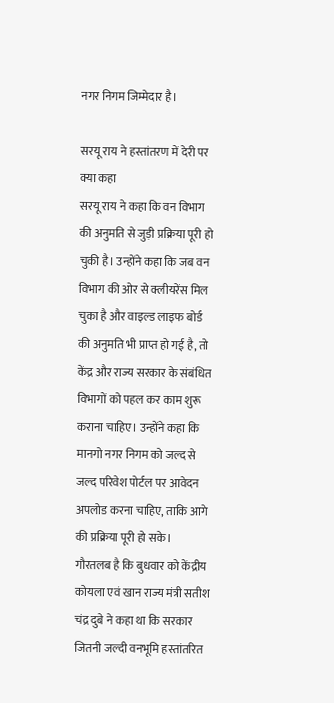नगर निगम जिम्मेदार है।

सरयू राय ने हस्तांतरण में देरी पर क्या कहा
सरयू राय ने कहा कि वन विभाग की अनुमति से जुड़ी प्रक्रिया पूरी हो चुकी है। उन्होंने कहा कि जब वन विभाग की ओर से क्लीयरेंस मिल चुका है और वाइल्ड लाइफ बोर्ड की अनुमति भी प्राप्त हो गई है, तो केंद्र और राज्य सरकार के संबंधित विभागों को पहल कर काम शुरू कराना चाहिए। उन्होंने कहा कि मानगो नगर निगम को जल्द से जल्द परिवेश पोर्टल पर आवेदन अपलोड करना चाहिए, ताकि आगे की प्रक्रिया पूरी हो सके।
गौरतलब है कि बुधवार को केंद्रीय कोयला एवं खान राज्य मंत्री सतीश चंद्र दुबे ने कहा था कि सरकार जितनी जल्दी वनभूमि हस्तांतरित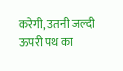करेगी, उतनी जल्दी ऊपरी पथ का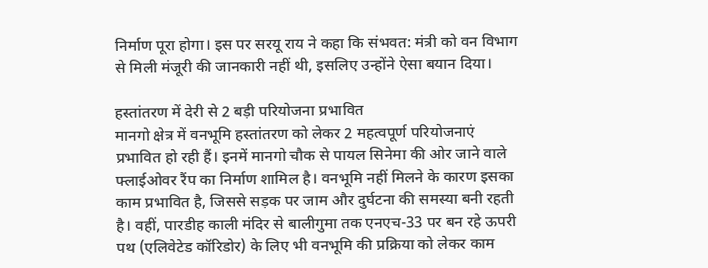निर्माण पूरा होगा। इस पर सरयू राय ने कहा कि संभवत: मंत्री को वन विभाग से मिली मंजूरी की जानकारी नहीं थी, इसलिए उन्होंने ऐसा बयान दिया।

हस्तांतरण में देरी से 2 बड़ी परियोजना प्रभावित
मानगो क्षेत्र में वनभूमि हस्तांतरण को लेकर 2 महत्वपूर्ण परियोजनाएं प्रभावित हो रही हैं। इनमें मानगो चौक से पायल सिनेमा की ओर जाने वाले फ्लाईओवर रैंप का निर्माण शामिल है। वनभूमि नहीं मिलने के कारण इसका काम प्रभावित है, जिससे सड़क पर जाम और दुर्घटना की समस्या बनी रहती है। वहीं, पारडीह काली मंदिर से बालीगुमा तक एनएच-33 पर बन रहे ऊपरी पथ (एलिवेटेड कॉरिडोर) के लिए भी वनभूमि की प्रक्रिया को लेकर काम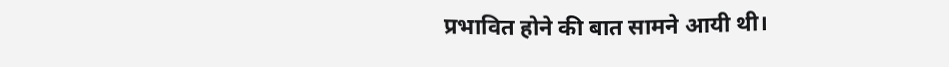प्रभावित होने की बात सामने आयी थी।